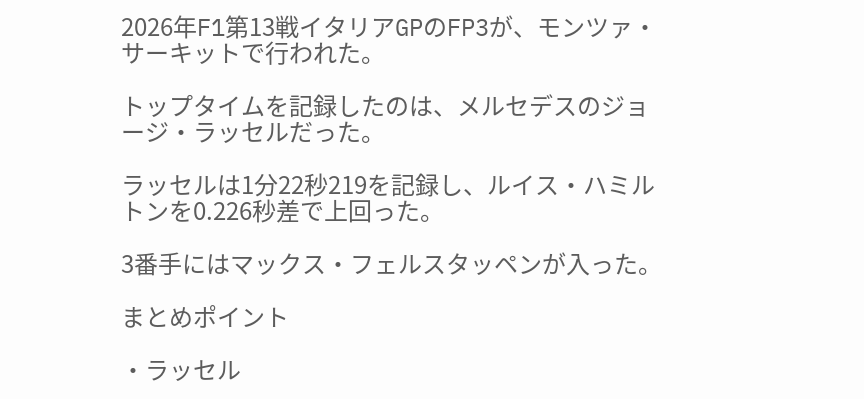2026年F1第13戦イタリアGPのFP3が、モンツァ・サーキットで行われた。

トップタイムを記録したのは、メルセデスのジョージ・ラッセルだった。

ラッセルは1分22秒219を記録し、ルイス・ハミルトンを0.226秒差で上回った。

3番手にはマックス・フェルスタッペンが入った。

まとめポイント

・ラッセル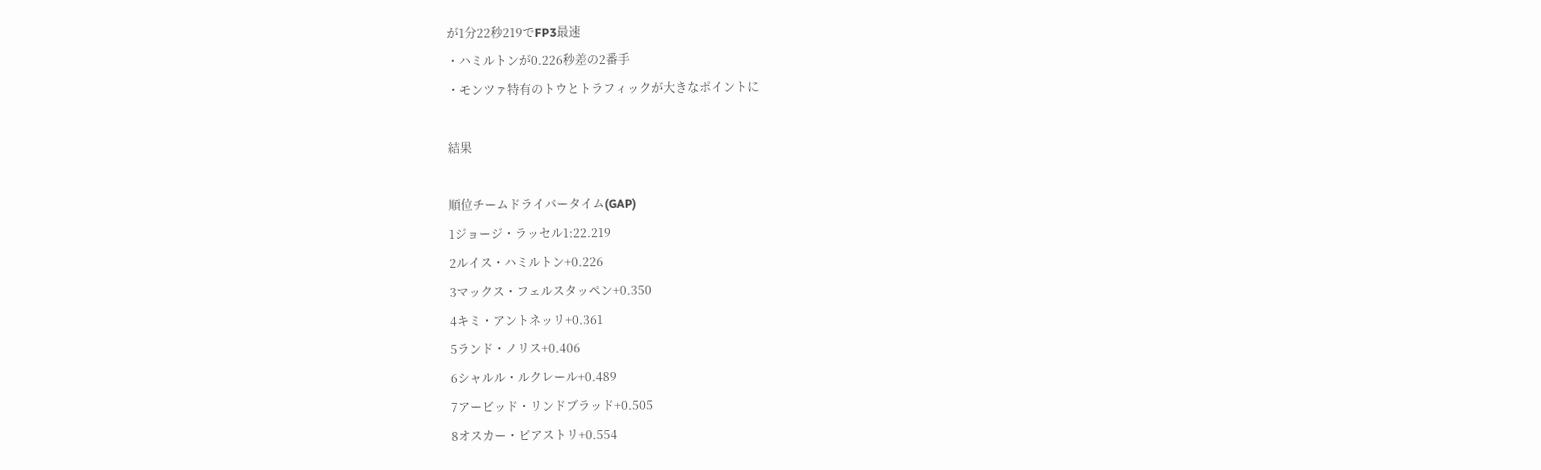が1分22秒219でFP3最速
・ハミルトンが0.226秒差の2番手
・モンツァ特有のトウとトラフィックが大きなポイントに

結果

順位チームドライバータイム(GAP)
1ジョージ・ラッセル1:22.219
2ルイス・ハミルトン+0.226
3マックス・フェルスタッペン+0.350
4キミ・アントネッリ+0.361
5ランド・ノリス+0.406
6シャルル・ルクレール+0.489
7アービッド・リンドブラッド+0.505
8オスカー・ピアストリ+0.554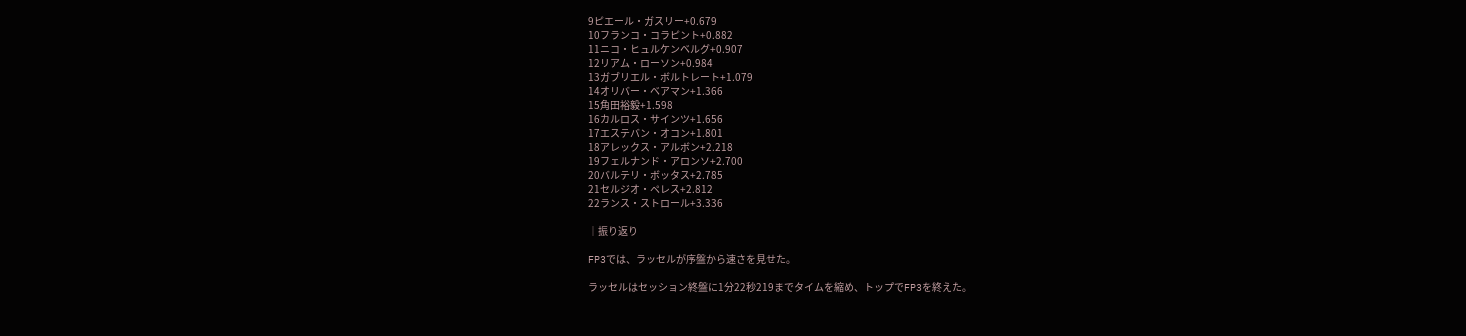9ピエール・ガスリー+0.679
10フランコ・コラピント+0.882
11ニコ・ヒュルケンベルグ+0.907
12リアム・ローソン+0.984
13ガブリエル・ボルトレート+1.079
14オリバー・ベアマン+1.366
15角田裕毅+1.598
16カルロス・サインツ+1.656
17エステバン・オコン+1.801
18アレックス・アルボン+2.218
19フェルナンド・アロンソ+2.700
20バルテリ・ボッタス+2.785
21セルジオ・ペレス+2.812
22ランス・ストロール+3.336

│振り返り

FP3では、ラッセルが序盤から速さを見せた。

ラッセルはセッション終盤に1分22秒219までタイムを縮め、トップでFP3を終えた。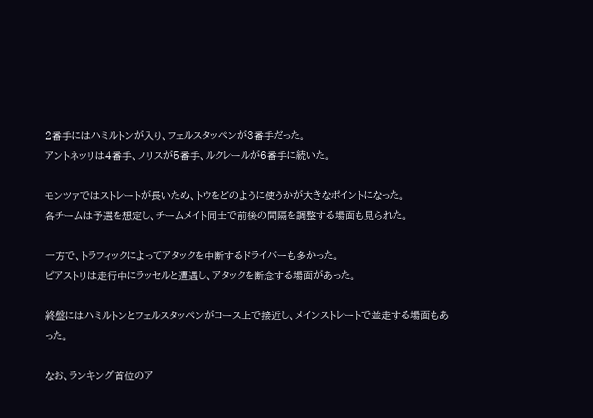2番手にはハミルトンが入り、フェルスタッペンが3番手だった。
アントネッリは4番手、ノリスが5番手、ルクレールが6番手に続いた。

モンツァではストレートが長いため、トウをどのように使うかが大きなポイントになった。
各チームは予選を想定し、チームメイト同士で前後の間隔を調整する場面も見られた。

一方で、トラフィックによってアタックを中断するドライバーも多かった。
ピアストリは走行中にラッセルと遭遇し、アタックを断念する場面があった。

終盤にはハミルトンとフェルスタッペンがコース上で接近し、メインストレートで並走する場面もあった。

なお、ランキング首位のア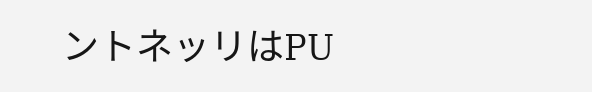ントネッリはPU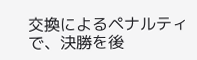交換によるペナルティで、決勝を後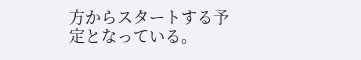方からスタートする予定となっている。